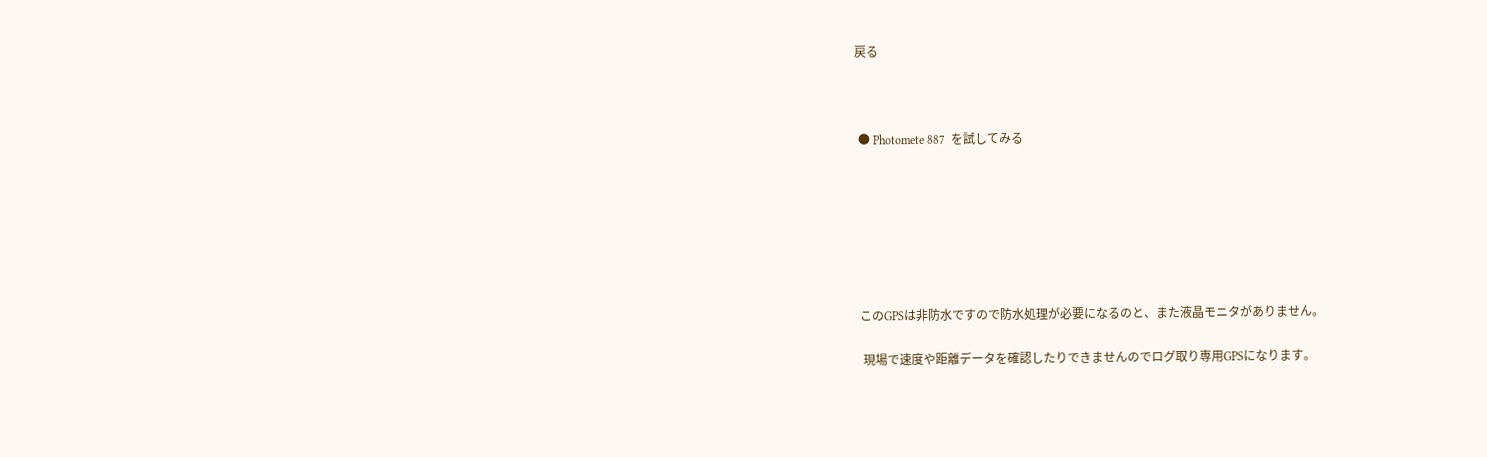戻る



 ● Photomete 887  を試してみる







 このGPSは非防水ですので防水処理が必要になるのと、また液晶モニタがありません。

  現場で速度や距離データを確認したりできませんのでログ取り専用GPSになります。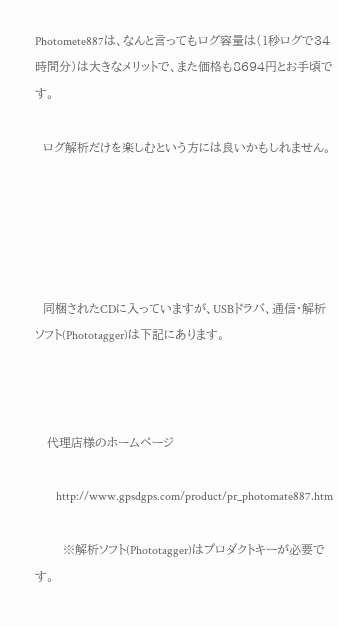Photomete887は、なんと言ってもログ容量は(1秒ログで34時間分)は大きなメリットで、また価格も8694円とお手頃です。

  ログ解析だけを楽しむという方には良いかもしれません。





  同梱されたCDに入っていますが、USBドラバ、通信・解析ソフト(Phototagger)は下記にあります。



   代理店様のホームページ

       http://www.gpsdgps.com/product/pr_photomate887.htm

       ※解析ソフト(Phototagger)はプロダクトキーが必要です。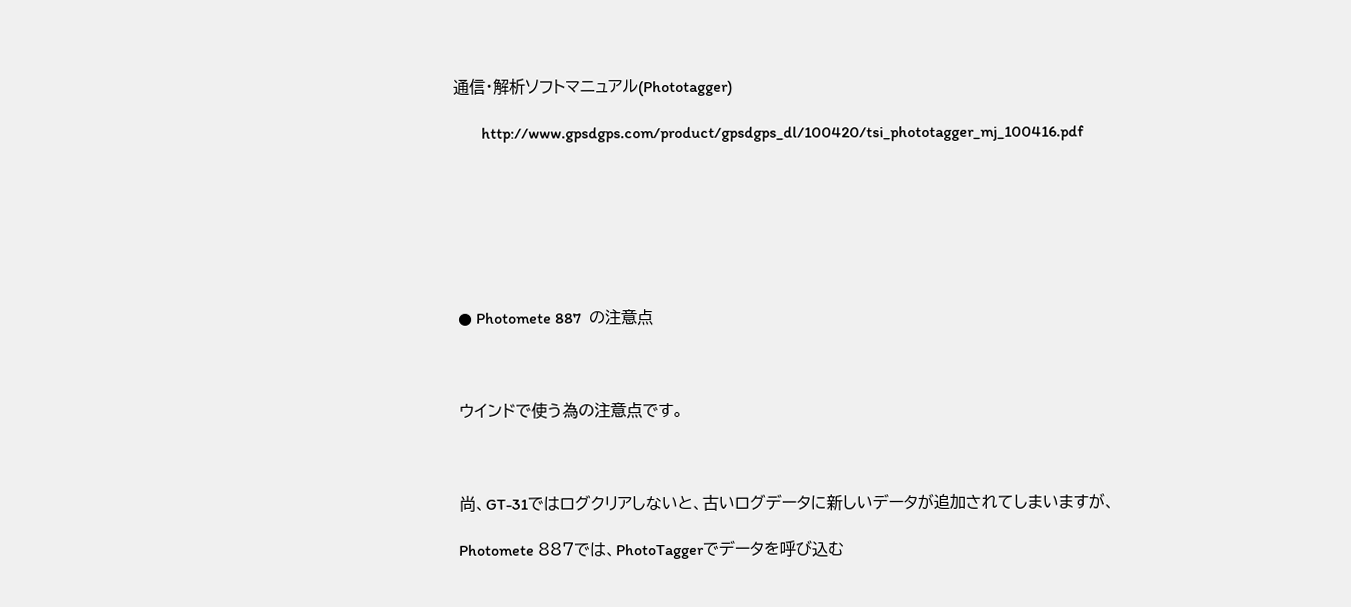通信・解析ソフトマニュアル(Phototagger)

       http://www.gpsdgps.com/product/gpsdgps_dl/100420/tsi_phototagger_mj_100416.pdf







 ● Photomete 887  の注意点



 ウインドで使う為の注意点です。



 尚、GT-31ではログクリアしないと、古いログデータに新しいデータが追加されてしまいますが、

 Photomete 887では、PhotoTaggerでデータを呼び込む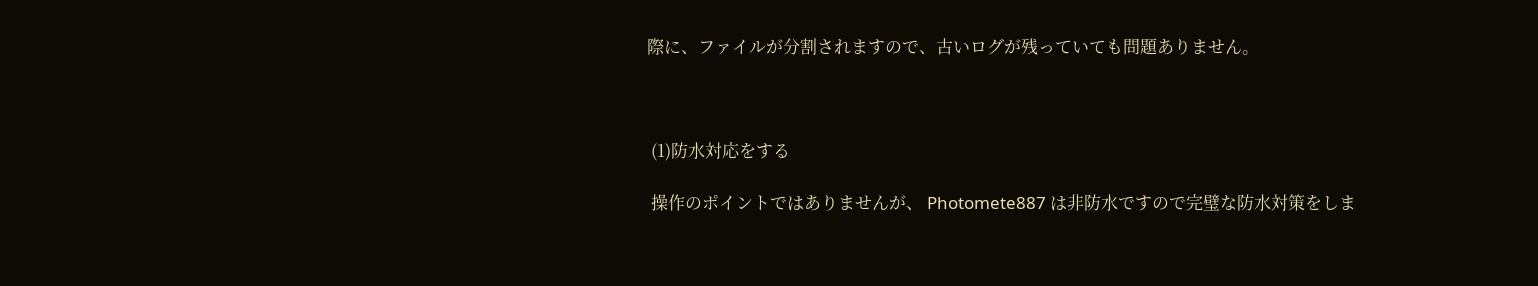際に、ファイルが分割されますので、古いログが残っていても問題ありません。



 (1)防水対応をする

 操作のポイントではありませんが、 Photomete887 は非防水ですので完璧な防水対策をしま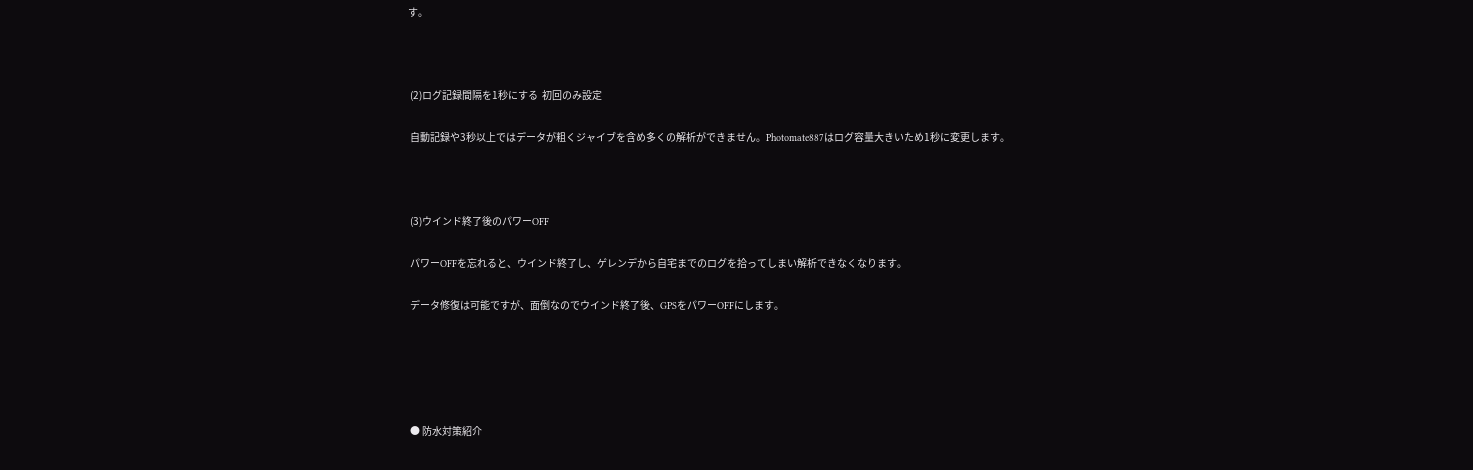す。



 (2)ログ記録間隔を1秒にする  初回のみ設定

 自動記録や3秒以上ではデータが粗くジャイブを含め多くの解析ができません。Photomate887はログ容量大きいため1秒に変更します。



 (3)ウインド終了後のパワーOFF

 パワーOFFを忘れると、ウインド終了し、ゲレンデから自宅までのログを拾ってしまい解析できなくなります。

 データ修復は可能ですが、面倒なのでウインド終了後、GPSをパワーOFFにします。





 ● 防水対策紹介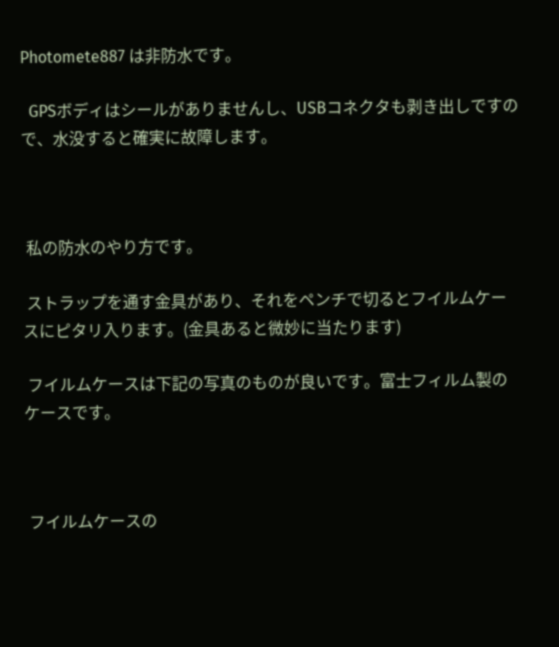Photomete887 は非防水です。

  GPSボディはシールがありませんし、USBコネクタも剥き出しですので、水没すると確実に故障します。



 私の防水のやり方です。

 ストラップを通す金具があり、それをペンチで切るとフイルムケースにピタリ入ります。(金具あると微妙に当たります)

 フイルムケースは下記の写真のものが良いです。富士フィルム製のケースです。



 フイルムケースの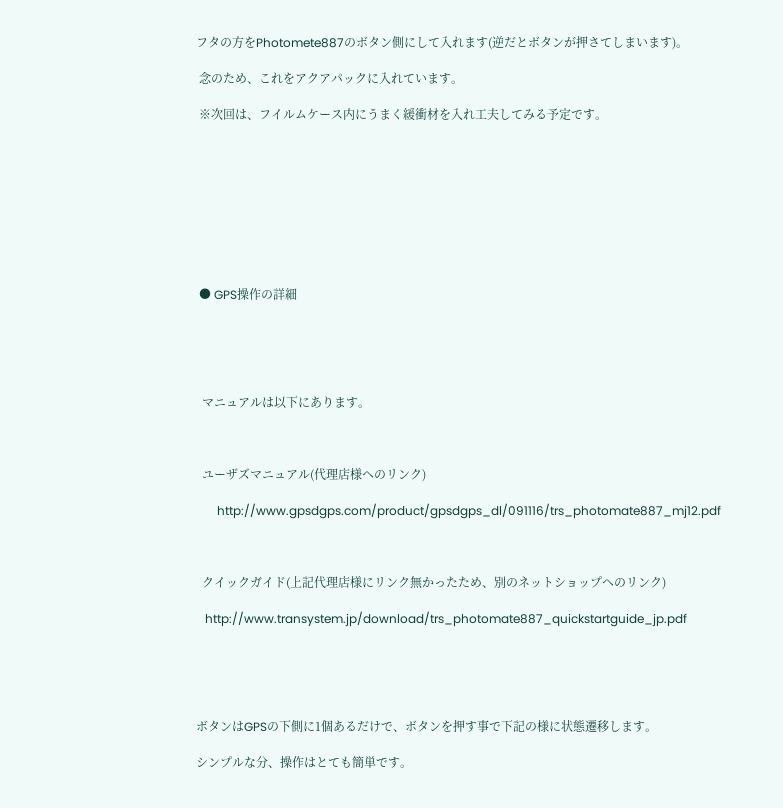フタの方をPhotomete887のボタン側にして入れます(逆だとボタンが押さてしまいます)。

 念のため、これをアクアパックに入れています。

 ※次回は、フイルムケース内にうまく緩衝材を入れ工夫してみる予定です。









 ● GPS操作の詳細





  マニュアルは以下にあります。



  ユーザズマニュアル(代理店様へのリンク)

       http://www.gpsdgps.com/product/gpsdgps_dl/091116/trs_photomate887_mj12.pdf



  クイックガイド(上記代理店様にリンク無かったため、別のネットショップへのリンク)

   http://www.transystem.jp/download/trs_photomate887_quickstartguide_jp.pdf





ボタンはGPSの下側に1個あるだけで、ボタンを押す事で下記の様に状態遷移します。

シンプルな分、操作はとても簡単です。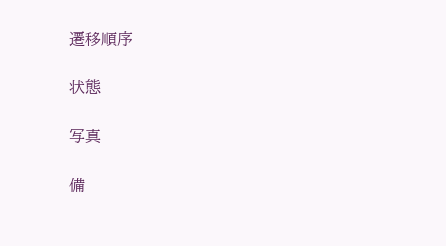遷移順序

状態

写真

備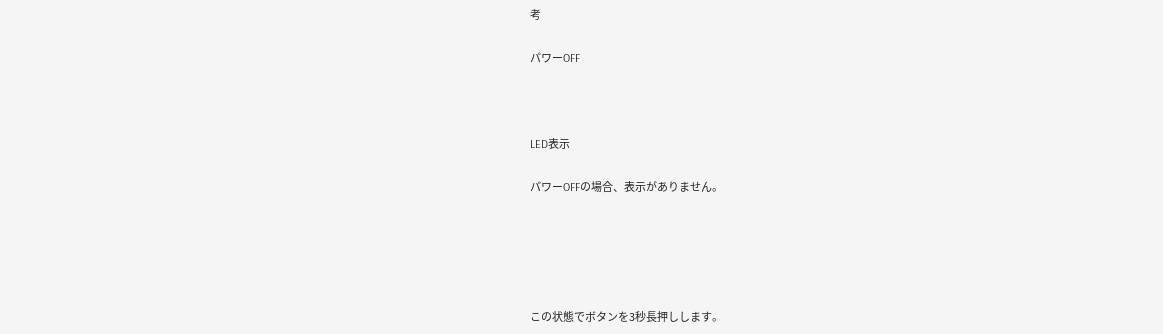考

パワーOFF



LED表示

パワーOFFの場合、表示がありません。





この状態でボタンを3秒長押しします。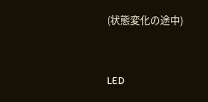(状態変化の途中)



LED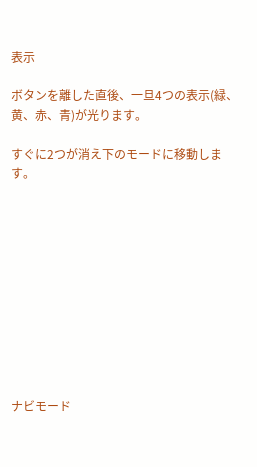表示

ボタンを離した直後、一旦4つの表示(緑、黄、赤、青)が光ります。

すぐに2つが消え下のモードに移動します。











ナビモード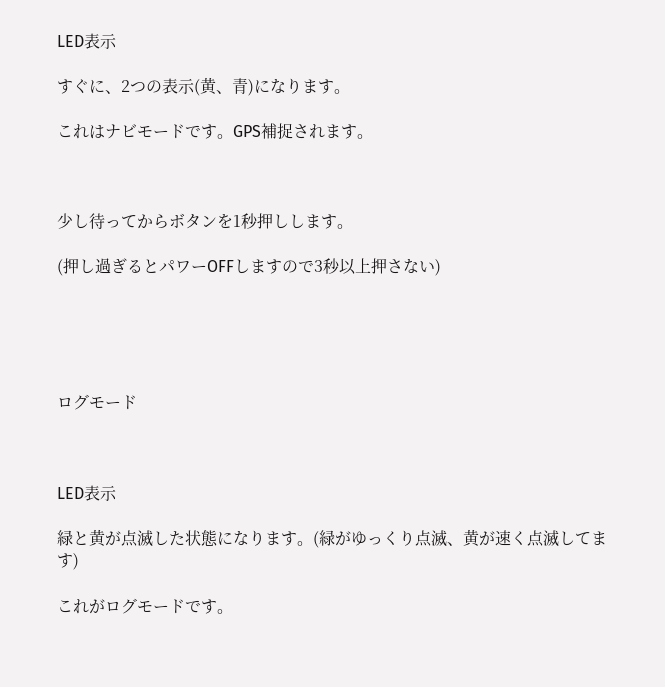LED表示

すぐに、2つの表示(黄、青)になります。

これはナビモードです。GPS補捉されます。



少し待ってからボタンを1秒押しします。

(押し過ぎるとパワーOFFしますので3秒以上押さない)





ログモード



LED表示

緑と黄が点滅した状態になります。(緑がゆっくり点滅、黄が速く点滅してます)

これがログモードです。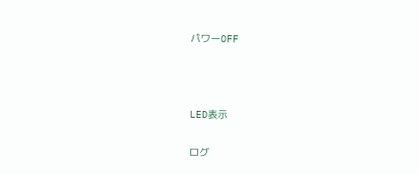パワーOFF



LED表示

ログ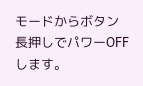モードからボタン長押しでパワーOFFします。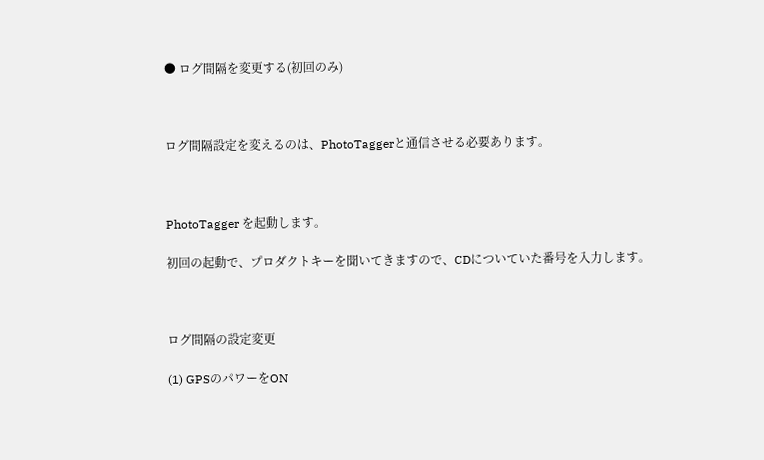● ログ間隔を変更する(初回のみ)



ログ間隔設定を変えるのは、PhotoTaggerと通信させる必要あります。



PhotoTagger を起動します。

初回の起動で、プロダクトキーを聞いてきますので、CDについていた番号を入力します。



ログ間隔の設定変更

(1) GPSのパワーをON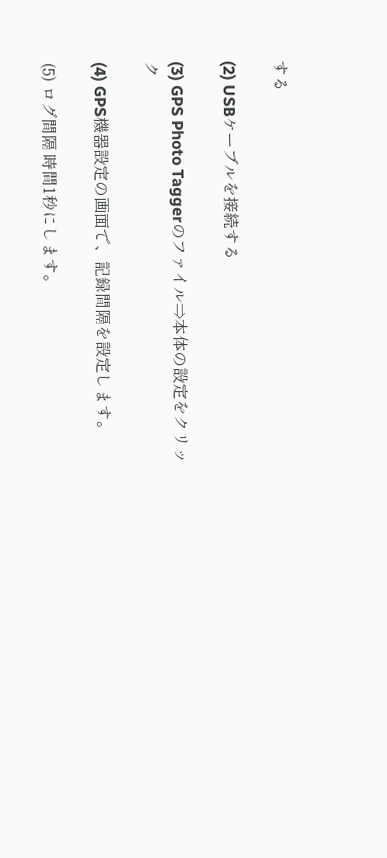する

(2) USBケーブルを接続する

(3) GPS Photo Taggerのファイル⇒本体の設定をクリック

(4) GPS機器設定の画面で、記録間隔を設定します。

(5) ログ間隔 時間1秒にします。